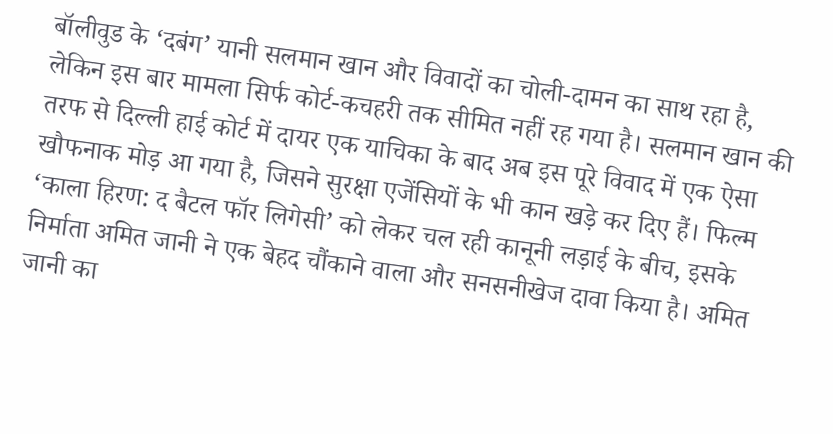बॉलीवुड के ‘दबंग’ यानी सलमान खान और विवादों का चोली-दामन का साथ रहा है, लेकिन इस बार मामला सिर्फ कोर्ट-कचहरी तक सीमित नहीं रह गया है। सलमान खान की तरफ से दिल्ली हाई कोर्ट में दायर एक याचिका के बाद अब इस पूरे विवाद में एक ऐसा खौफनाक मोड़ आ गया है, जिसने सुरक्षा एजेंसियों के भी कान खड़े कर दिए हैं। फिल्म ‘काला हिरण: द बैटल फॉर लिगेसी’ को लेकर चल रही कानूनी लड़ाई के बीच, इसके निर्माता अमित जानी ने एक बेहद चौंकाने वाला और सनसनीखेज दावा किया है। अमित जानी का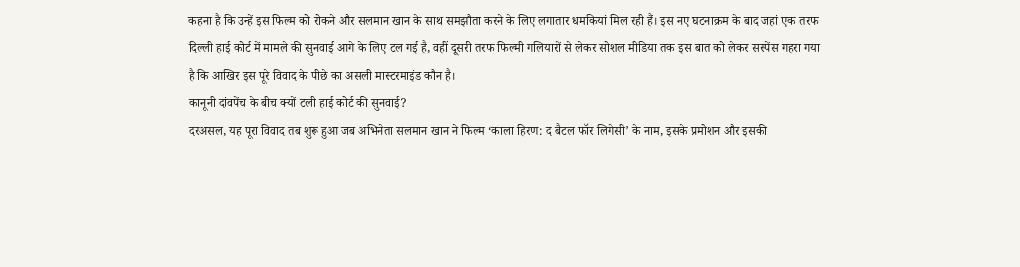कहना है कि उन्हें इस फिल्म को रोकने और सलमान खान के साथ समझौता करने के लिए लगातार धमकियां मिल रही हैं। इस नए घटनाक्रम के बाद जहां एक तरफ दिल्ली हाई कोर्ट में मामले की सुनवाई आगे के लिए टल गई है, वहीं दूसरी तरफ फिल्मी गलियारों से लेकर सोशल मीडिया तक इस बात को लेकर सस्पेंस गहरा गया है कि आखिर इस पूरे विवाद के पीछे का असली मास्टरमाइंड कौन है।
कानूनी दांवपेंच के बीच क्यों टली हाई कोर्ट की सुनवाई?
दरअसल, यह पूरा विवाद तब शुरू हुआ जब अभिनेता सलमान खान ने फिल्म ‘काला हिरण: द बैटल फॉर लिगेसी’ के नाम, इसके प्रमोशन और इसकी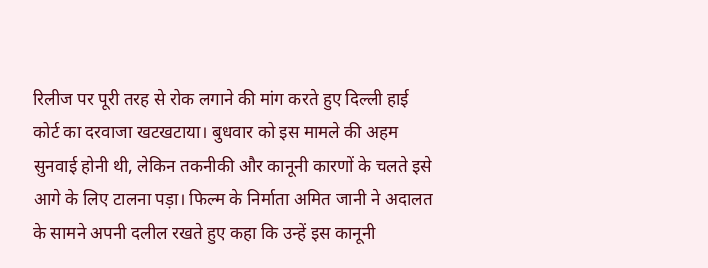रिलीज पर पूरी तरह से रोक लगाने की मांग करते हुए दिल्ली हाई कोर्ट का दरवाजा खटखटाया। बुधवार को इस मामले की अहम सुनवाई होनी थी, लेकिन तकनीकी और कानूनी कारणों के चलते इसे आगे के लिए टालना पड़ा। फिल्म के निर्माता अमित जानी ने अदालत के सामने अपनी दलील रखते हुए कहा कि उन्हें इस कानूनी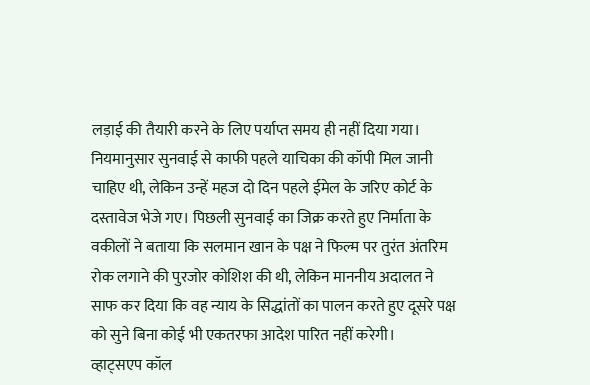लड़ाई की तैयारी करने के लिए पर्याप्त समय ही नहीं दिया गया। नियमानुसार सुनवाई से काफी पहले याचिका की कॉपी मिल जानी चाहिए थी, लेकिन उन्हें महज दो दिन पहले ईमेल के जरिए कोर्ट के दस्तावेज भेजे गए। पिछली सुनवाई का जिक्र करते हुए निर्माता के वकीलों ने बताया कि सलमान खान के पक्ष ने फिल्म पर तुरंत अंतरिम रोक लगाने की पुरजोर कोशिश की थी, लेकिन माननीय अदालत ने साफ कर दिया कि वह न्याय के सिद्धांतों का पालन करते हुए दूसरे पक्ष को सुने बिना कोई भी एकतरफा आदेश पारित नहीं करेगी।
व्हाट्सएप कॉल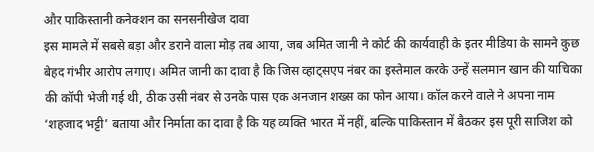और पाकिस्तानी कनेक्शन का सनसनीखेज दावा
इस मामले में सबसे बड़ा और डराने वाला मोड़ तब आया, जब अमित जानी ने कोर्ट की कार्यवाही के इतर मीडिया के सामने कुछ बेहद गंभीर आरोप लगाए। अमित जानी का दावा है कि जिस व्हाट्सएप नंबर का इस्तेमाल करके उन्हें सलमान खान की याचिका की कॉपी भेजी गई थी, ठीक उसी नंबर से उनके पास एक अनजान शख्स का फोन आया। कॉल करने वाले ने अपना नाम ‘शहजाद भट्टी’ बताया और निर्माता का दावा है कि यह व्यक्ति भारत में नहीं, बल्कि पाकिस्तान में बैठकर इस पूरी साजिश को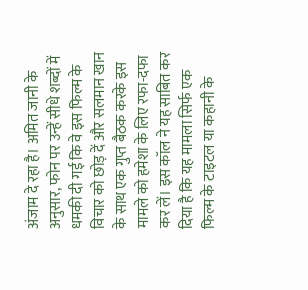अंजाम दे रहा है। अमित जानी के अनुसार, फोन पर उन्हें सीधे शब्दों में धमकी दी गई कि वे इस फिल्म के विचार को छोड़ दें और सलमान खान के साथ एक गुप्त बैठक करके इस मामले को हमेशा के लिए रफा-दफा कर लें। इस कॉल ने यह साबित कर दिया है कि यह मामला सिर्फ एक फिल्म के टाइटल या कहानी के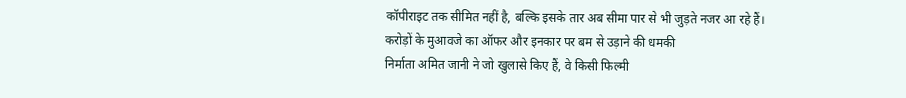कॉपीराइट तक सीमित नहीं है, बल्कि इसके तार अब सीमा पार से भी जुड़ते नजर आ रहे हैं।
करोड़ों के मुआवजे का ऑफर और इनकार पर बम से उड़ाने की धमकी
निर्माता अमित जानी ने जो खुलासे किए हैं, वे किसी फिल्मी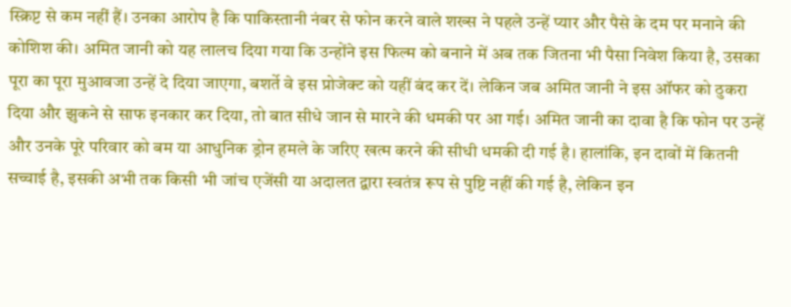स्क्रिप्ट से कम नहीं हैं। उनका आरोप है कि पाकिस्तानी नंबर से फोन करने वाले शख्स ने पहले उन्हें प्यार और पैसे के दम पर मनाने की कोशिश की। अमित जानी को यह लालच दिया गया कि उन्होंने इस फिल्म को बनाने में अब तक जितना भी पैसा निवेश किया है, उसका पूरा का पूरा मुआवजा उन्हें दे दिया जाएगा, बशर्ते वे इस प्रोजेक्ट को यहीं बंद कर दें। लेकिन जब अमित जानी ने इस ऑफर को ठुकरा दिया और झुकने से साफ इनकार कर दिया, तो बात सीधे जान से मारने की धमकी पर आ गई। अमित जानी का दावा है कि फोन पर उन्हें और उनके पूरे परिवार को बम या आधुनिक ड्रोन हमले के जरिए खत्म करने की सीधी धमकी दी गई है। हालांकि, इन दावों में कितनी सच्चाई है, इसकी अभी तक किसी भी जांच एजेंसी या अदालत द्वारा स्वतंत्र रूप से पुष्टि नहीं की गई है, लेकिन इन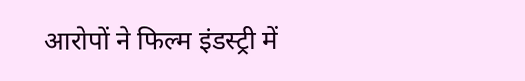आरोपों ने फिल्म इंडस्ट्री में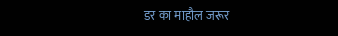डर का माहौल जरूर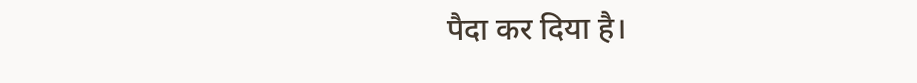पैदा कर दिया है।